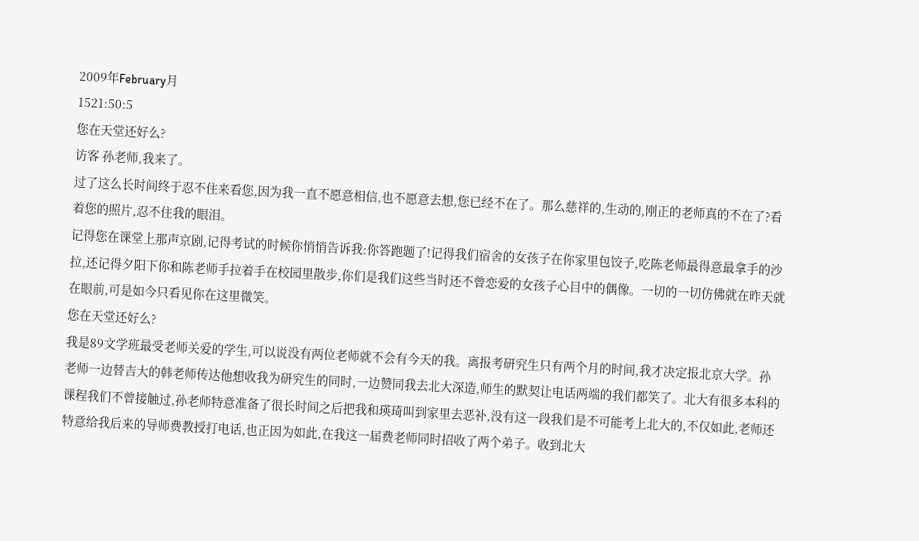2009年February月
1521:50:5
您在天堂还好么?
访客 孙老师,我来了。
过了这么长时间终于忍不住来看您,因为我一直不愿意相信,也不愿意去想,您已经不在了。那么慈祥的,生动的,刚正的老师真的不在了?看着您的照片,忍不住我的眼泪。
记得您在课堂上那声京剧,记得考试的时候你悄悄告诉我:你答跑题了!记得我们宿舍的女孩子在你家里包饺子,吃陈老师最得意最拿手的沙拉,还记得夕阳下你和陈老师手拉着手在校园里散步,你们是我们这些当时还不曾恋爱的女孩子心目中的偶像。一切的一切仿佛就在昨天就在眼前,可是如今只看见你在这里微笑。
您在天堂还好么?
我是89文学班最受老师关爱的学生,可以说没有两位老师就不会有今天的我。离报考研究生只有两个月的时间,我才决定报北京大学。孙老师一边替吉大的韩老师传达他想收我为研究生的同时,一边赞同我去北大深造,师生的默契让电话两端的我们都笑了。北大有很多本科的课程我们不曾接触过,孙老师特意准备了很长时间之后把我和瑛琦叫到家里去恶补,没有这一段我们是不可能考上北大的,不仅如此,老师还特意给我后来的导师费教授打电话,也正因为如此,在我这一届费老师同时招收了两个弟子。收到北大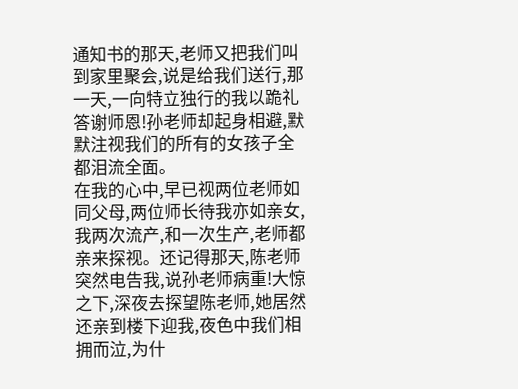通知书的那天,老师又把我们叫到家里聚会,说是给我们送行,那一天,一向特立独行的我以跪礼答谢师恩!孙老师却起身相避,默默注视我们的所有的女孩子全都泪流全面。
在我的心中,早已视两位老师如同父母,两位师长待我亦如亲女,我两次流产,和一次生产,老师都亲来探视。还记得那天,陈老师突然电告我,说孙老师病重!大惊之下,深夜去探望陈老师,她居然还亲到楼下迎我,夜色中我们相拥而泣,为什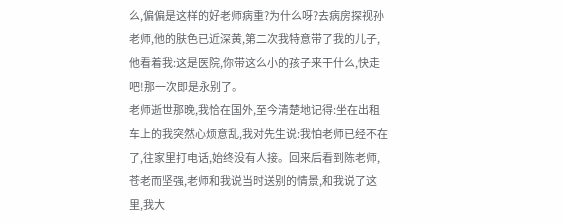么,偏偏是这样的好老师病重?为什么呀?去病房探视孙老师,他的肤色已近深黄,第二次我特意带了我的儿子,他看着我:这是医院,你带这么小的孩子来干什么,快走吧!那一次即是永别了。
老师逝世那晚,我恰在国外,至今清楚地记得:坐在出租车上的我突然心烦意乱,我对先生说:我怕老师已经不在了,往家里打电话,始终没有人接。回来后看到陈老师,苍老而坚强,老师和我说当时送别的情景,和我说了这里,我大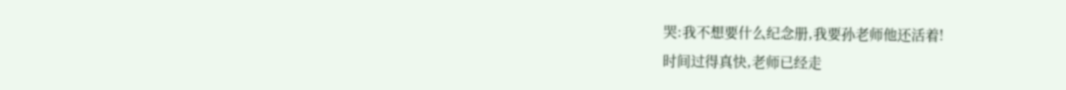哭:我不想要什么纪念册,我要孙老师他还活着!
时间过得真快,老师已经走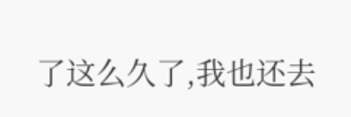了这么久了,我也还去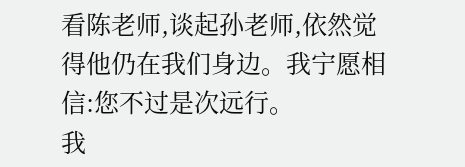看陈老师,谈起孙老师,依然觉得他仍在我们身边。我宁愿相信:您不过是次远行。
我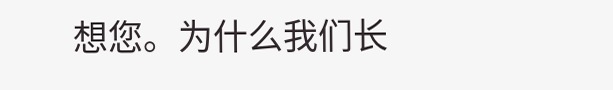想您。为什么我们长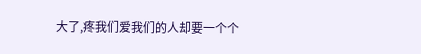大了,疼我们爱我们的人却要一个个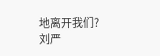地离开我们?
刘严